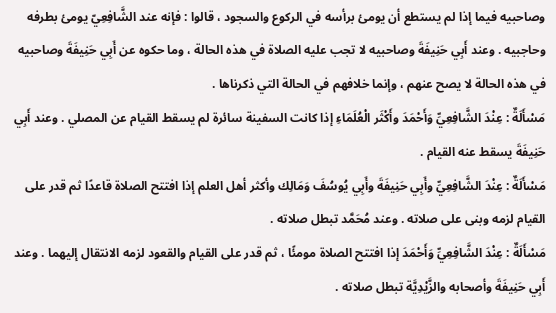وصاحبيه فيما إذا لم يستطع أن يومئ برأسه في الركوع والسجود ، قالوا : فإنه عند الشَّافِعِيّ يومئ بطرفه وحاجبيه . وعند أَبِي حَنِيفَةَ وصاحبيه لا تجب عليه الصلاة في هذه الحالة ، وما حكوه عن أَبِي حَنِيفَةَ وصاحبيه في هذه الحالة لا يصح عنهم ، وإنما خلافهم في الحالة التي ذكرناها .
مَسْأَلَةٌ : عِنْدَ الشَّافِعِيِّ وَأَحْمَدَ وأَكْثَر الْعُلَمَاءِ إذا كانت السفينة سائرة لم يسقط القيام عن المصلي . وعند أَبِي حَنِيفَةَ يسقط عنه القيام .
مَسْأَلَةٌ : عِنْدَ الشَّافِعِيِّ وأَبِي حَنِيفَةَ وأَبِي يُوسُفَ وَمَالِك وأكثر أهل العلم إذا افتتح الصلاة قاعدًا ثم قدر على القيام لزمه وبنى على صلاته . وعند مُحَمَّد تبطل صلاته .
مَسْأَلَةٌ : عِنْدَ الشَّافِعِيِّ وَأَحْمَدَ إذا افتتح الصلاة مومئًا ، ثم قدر على القيام والقعود لزمه الانتقال إليهما . وعند أَبِي حَنِيفَةَ وأصحابه والزَّيْدِيَّة تبطل صلاته .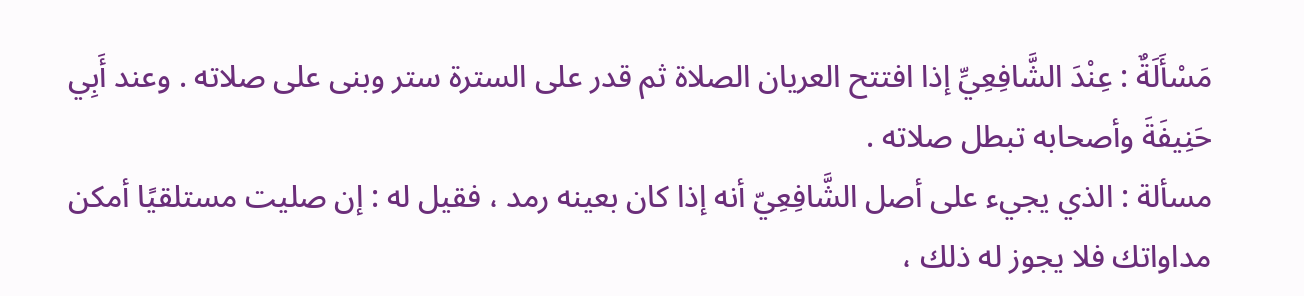مَسْأَلَةٌ : عِنْدَ الشَّافِعِيِّ إذا افتتح العريان الصلاة ثم قدر على السترة ستر وبنى على صلاته . وعند أَبِي حَنِيفَةَ وأصحابه تبطل صلاته .
مسألة : الذي يجيء على أصل الشَّافِعِيّ أنه إذا كان بعينه رمد ، فقيل له : إن صليت مستلقيًا أمكن مداواتك فلا يجوز له ذلك ،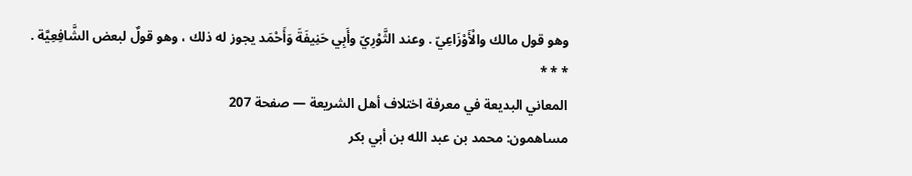وهو قول مالك والْأَوْزَاعِيّ . وعند الثَّوْرِيّ وأَبِي حَنِيفَةَ وَأَحْمَد يجوز له ذلك ، وهو قولٌ لبعض الشَّافِعِيَّة .
* * *
المعاني البديعة في معرفة اختلاف أهل الشريعة — صفحة 207
مساهمون: محمد بن عبد الله بن أبي بكر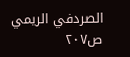الصردفي الريمي
ص٢٠٧